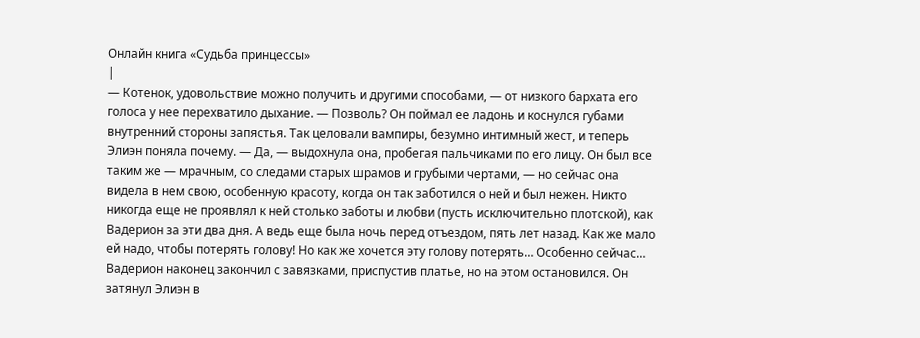Онлайн книга «Судьба принцессы»
|
— Котенок, удовольствие можно получить и другими способами, — от низкого бархата его голоса у нее перехватило дыхание. — Позволь? Он поймал ее ладонь и коснулся губами внутренний стороны запястья. Так целовали вампиры, безумно интимный жест, и теперь Элиэн поняла почему. — Да, — выдохнула она, пробегая пальчиками по его лицу. Он был все таким же — мрачным, со следами старых шрамов и грубыми чертами, — но сейчас она видела в нем свою, особенную красоту, когда он так заботился о ней и был нежен. Никто никогда еще не проявлял к ней столько заботы и любви (пусть исключительно плотской), как Вадерион за эти два дня. А ведь еще была ночь перед отъездом, пять лет назад. Как же мало ей надо, чтобы потерять голову! Но как же хочется эту голову потерять… Особенно сейчас… Вадерион наконец закончил с завязками, приспустив платье, но на этом остановился. Он затянул Элиэн в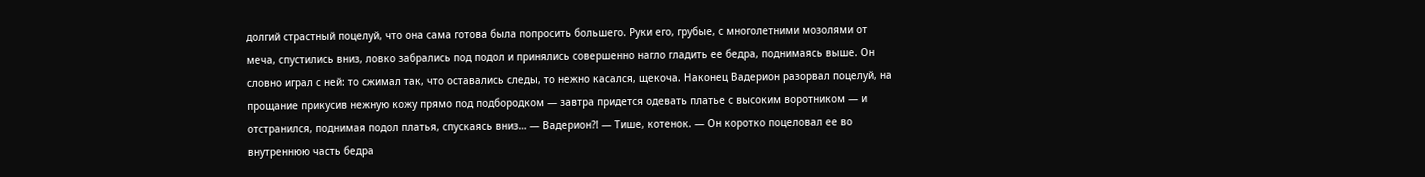долгий страстный поцелуй, что она сама готова была попросить большего. Руки его, грубые, с многолетними мозолями от меча, спустились вниз, ловко забрались под подол и принялись совершенно нагло гладить ее бедра, поднимаясь выше. Он словно играл с ней: то сжимал так, что оставались следы, то нежно касался, щекоча. Наконец Вадерион разорвал поцелуй, на прощание прикусив нежную кожу прямо под подбородком — завтра придется одевать платье с высоким воротником — и отстранился, поднимая подол платья, спускаясь вниз… — Вадерион⁈ — Тише, котенок. — Он коротко поцеловал ее во внутреннюю часть бедра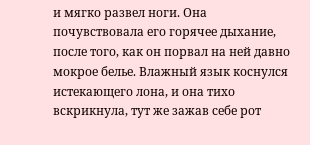и мягко развел ноги. Она почувствовала его горячее дыхание, после того, как он порвал на ней давно мокрое белье. Влажный язык коснулся истекающего лона, и она тихо вскрикнула, тут же зажав себе рот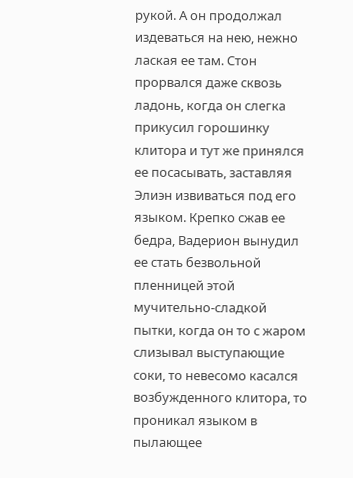рукой. А он продолжал издеваться на нею, нежно лаская ее там. Стон прорвался даже сквозь ладонь, когда он слегка прикусил горошинку клитора и тут же принялся ее посасывать, заставляя Элиэн извиваться под его языком. Крепко сжав ее бедра, Вадерион вынудил ее стать безвольной пленницей этой мучительно-сладкой пытки, когда он то с жаром слизывал выступающие соки, то невесомо касался возбужденного клитора, то проникал языком в пылающее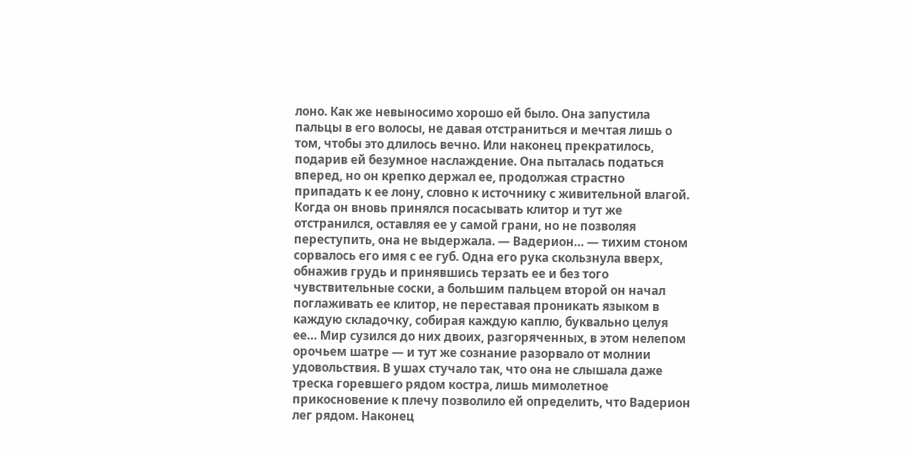лоно. Как же невыносимо хорошо ей было. Она запустила пальцы в его волосы, не давая отстраниться и мечтая лишь о том, чтобы это длилось вечно. Или наконец прекратилось, подарив ей безумное наслаждение. Она пыталась податься вперед, но он крепко держал ее, продолжая страстно припадать к ее лону, словно к источнику с живительной влагой. Когда он вновь принялся посасывать клитор и тут же отстранился, оставляя ее у самой грани, но не позволяя переступить, она не выдержала. — Вадерион… — тихим стоном сорвалось его имя с ее губ. Одна его рука скользнула вверх, обнажив грудь и принявшись терзать ее и без того чувствительные соски, а большим пальцем второй он начал поглаживать ее клитор, не переставая проникать языком в каждую складочку, собирая каждую каплю, буквально целуя ее… Мир сузился до них двоих, разгоряченных, в этом нелепом орочьем шатре — и тут же сознание разорвало от молнии удовольствия. В ушах стучало так, что она не слышала даже треска горевшего рядом костра, лишь мимолетное прикосновение к плечу позволило ей определить, что Вадерион лег рядом. Наконец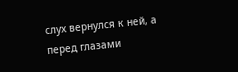слух вернулся к ней, а перед глазами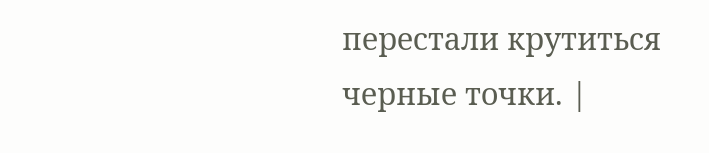перестали крутиться черные точки. |